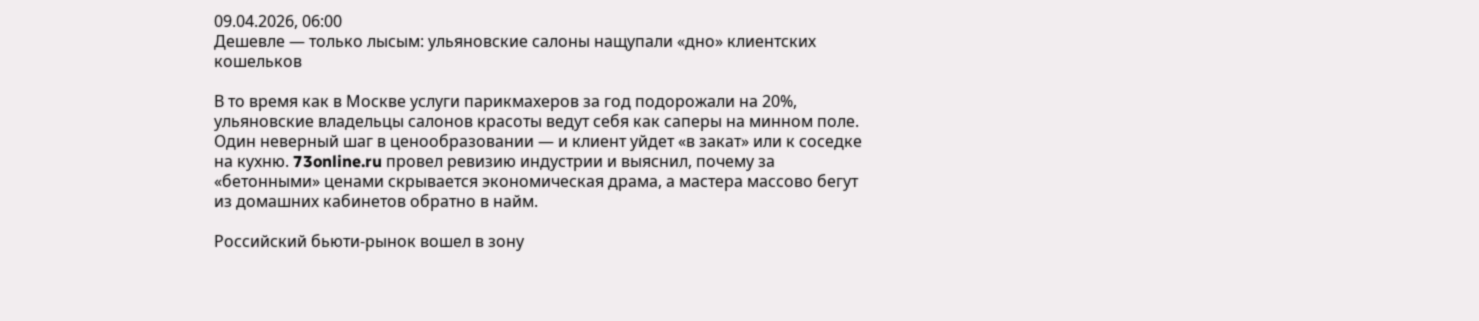09.04.2026, 06:00
Дешевле — только лысым: ульяновские салоны нащупали «дно» клиентских кошельков

В то время как в Москве услуги парикмахеров за год подорожали на 20%, ульяновские владельцы салонов красоты ведут себя как саперы на минном поле. Один неверный шаг в ценообразовании — и клиент уйдет «в закат» или к соседке на кухню. 73online.ru провел ревизию индустрии и выяснил, почему за «бетонными» ценами скрывается экономическая драма, а мастера массово бегут из домашних кабинетов обратно в найм.

Российский бьюти-рынок вошел в зону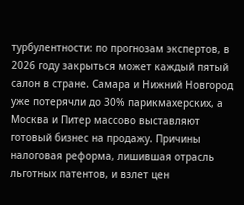турбулентности: по прогнозам экспертов, в 2026 году закрыться может каждый пятый салон в стране. Самара и Нижний Новгород уже потерячли до 30% парикмахерских, а Москва и Питер массово выставляют готовый бизнес на продажу. Причины налоговая реформа, лишившая отрасль льготных патентов, и взлет цен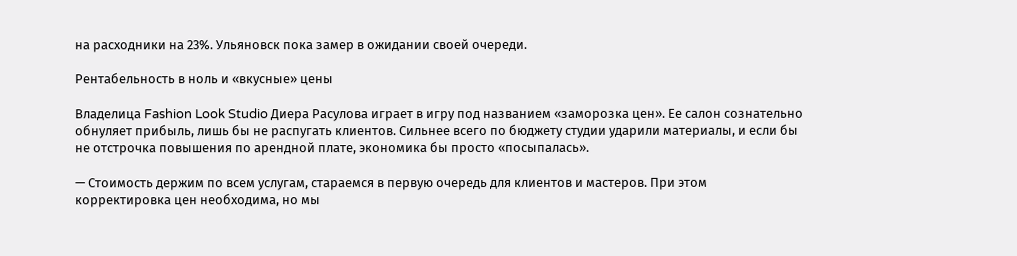на расходники на 23%. Ульяновск пока замер в ожидании своей очереди.

Рентабельность в ноль и «вкусные» цены

Владелица Fashion Look Studio Диера Расулова играет в игру под названием «заморозка цен». Ее салон сознательно обнуляет прибыль, лишь бы не распугать клиентов. Сильнее всего по бюджету студии ударили материалы, и если бы не отстрочка повышения по арендной плате, экономика бы просто «посыпалась».

— Стоимость держим по всем услугам, стараемся в первую очередь для клиентов и мастеров. При этом корректировка цен необходима, но мы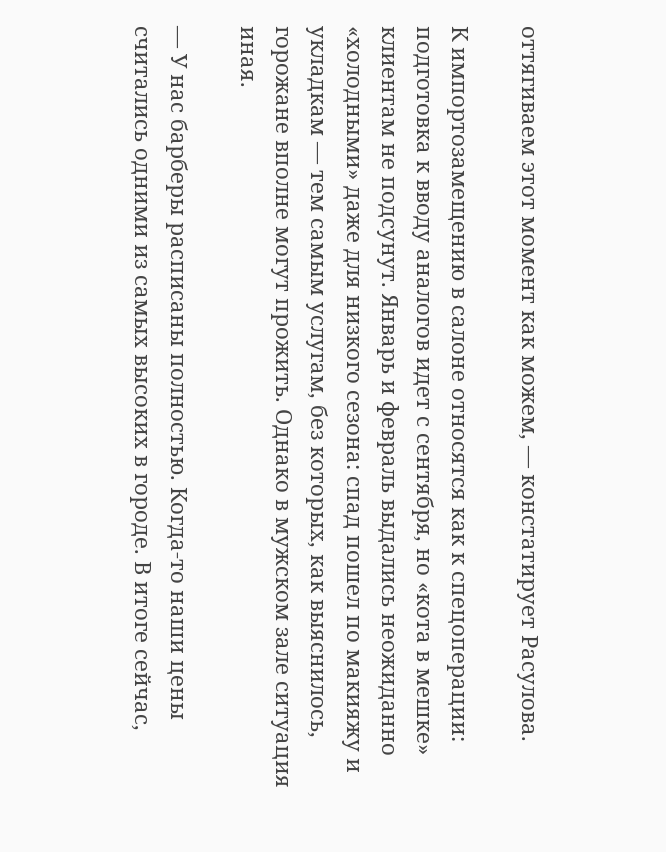оттягиваем этот момент как можем, — констатирует Расулова.

К импортозамещению в салоне относятся как к спецоперации: подготовка к вводу аналогов идет с сентября, но «кота в мешке» клиентам не подсунут. Январь и февраль выдались неожиданно «холодными» даже для низкого сезона: спад пошел по макияжу и укладкам — тем самым услугам, без которых, как выяснилось, горожане вполне могут прожить. Однако в мужском зале ситуация иная.

— У нас барберы расписаны полностью. Когда-то наши цены считались одними из самых высоких в городе. В итоге сейчас,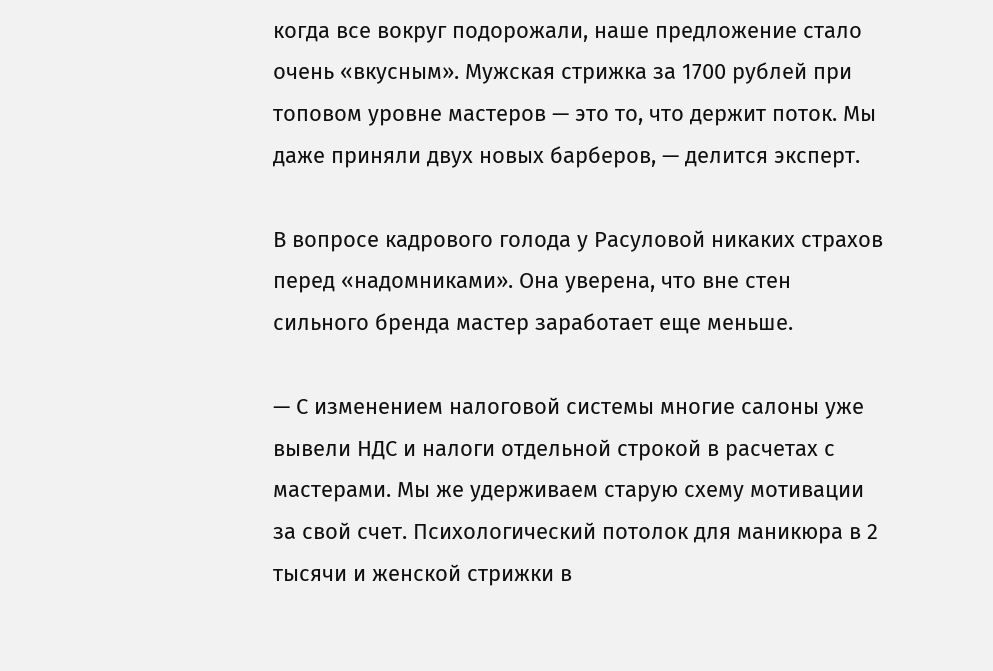когда все вокруг подорожали, наше предложение стало очень «вкусным». Мужская стрижка за 1700 рублей при топовом уровне мастеров — это то, что держит поток. Мы даже приняли двух новых барберов, — делится эксперт.

В вопросе кадрового голода у Расуловой никаких страхов перед «надомниками». Она уверена, что вне стен сильного бренда мастер заработает еще меньше.

— С изменением налоговой системы многие салоны уже вывели НДС и налоги отдельной строкой в расчетах с мастерами. Мы же удерживаем старую схему мотивации за свой счет. Психологический потолок для маникюра в 2 тысячи и женской стрижки в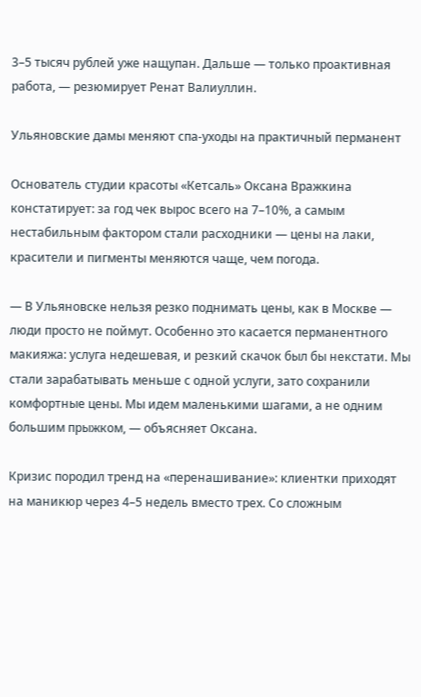3–5 тысяч рублей уже нащупан. Дальше — только проактивная работа, — резюмирует Ренат Валиуллин.

Ульяновские дамы меняют спа-уходы на практичный перманент

Основатель студии красоты «Кетсаль» Оксана Вражкина констатирует: за год чек вырос всего на 7–10%, а самым нестабильным фактором стали расходники — цены на лаки, красители и пигменты меняются чаще, чем погода.

— В Ульяновске нельзя резко поднимать цены, как в Москве — люди просто не поймут. Особенно это касается перманентного макияжа: услуга недешевая, и резкий скачок был бы некстати. Мы стали зарабатывать меньше с одной услуги, зато сохранили комфортные цены. Мы идем маленькими шагами, а не одним большим прыжком, — объясняет Оксана.

Кризис породил тренд на «перенашивание»: клиентки приходят на маникюр через 4–5 недель вместо трех. Со сложным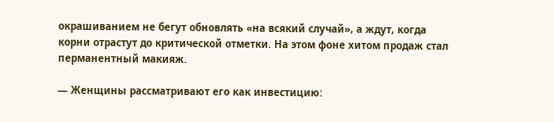окрашиванием не бегут обновлять «на всякий случай», а ждут, когда корни отрастут до критической отметки. На этом фоне хитом продаж стал перманентный макияж.

— Женщины рассматривают его как инвестицию: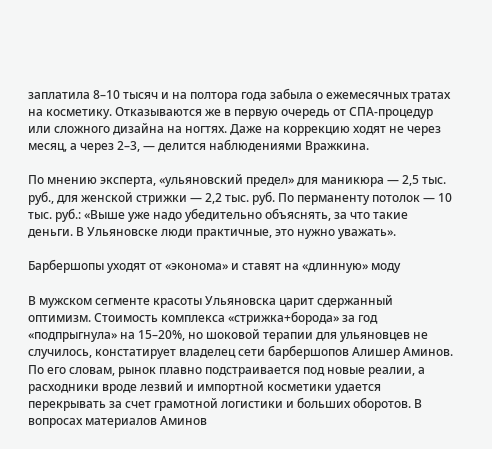заплатила 8–10 тысяч и на полтора года забыла о ежемесячных тратах на косметику. Отказываются же в первую очередь от СПА-процедур или сложного дизайна на ногтях. Даже на коррекцию ходят не через месяц, а через 2–3, — делится наблюдениями Вражкина.

По мнению эксперта, «ульяновский предел» для маникюра — 2,5 тыс. руб., для женской стрижки — 2,2 тыс. руб. По перманенту потолок — 10 тыс. руб.: «Выше уже надо убедительно объяснять, за что такие деньги. В Ульяновске люди практичные, это нужно уважать».

Барбершопы уходят от «эконома» и ставят на «длинную» моду

В мужском сегменте красоты Ульяновска царит сдержанный оптимизм. Стоимость комплекса «стрижка+борода» за год «подпрыгнула» на 15–20%, но шоковой терапии для ульяновцев не случилось, констатирует владелец сети барбершопов Алишер Аминов. По его словам, рынок плавно подстраивается под новые реалии, а расходники вроде лезвий и импортной косметики удается перекрывать за счет грамотной логистики и больших оборотов. В вопросах материалов Аминов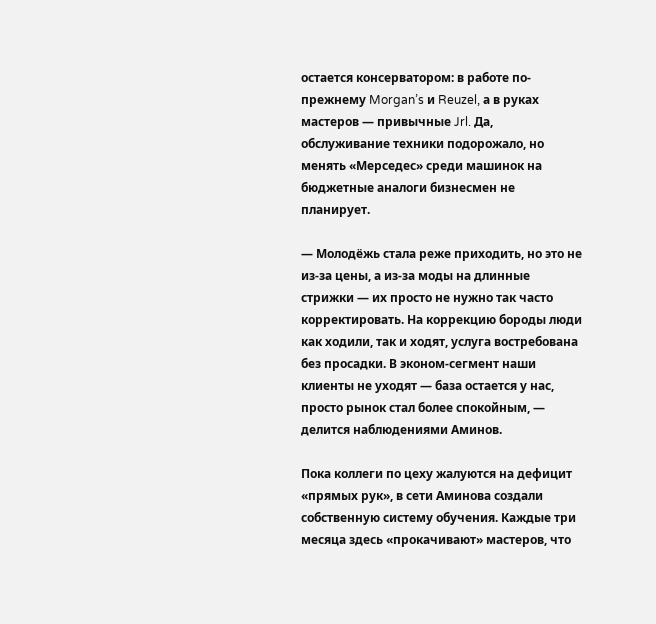остается консерватором: в работе по-прежнему Morgan’s и Reuzel, а в руках мастеров — привычные Jrl. Да, обслуживание техники подорожало, но менять «Мерседес» среди машинок на бюджетные аналоги бизнесмен не планирует.

— Молодёжь стала реже приходить, но это не из-за цены, а из-за моды на длинные стрижки — их просто не нужно так часто корректировать. На коррекцию бороды люди как ходили, так и ходят, услуга востребована без просадки. В эконом-сегмент наши клиенты не уходят — база остается у нас, просто рынок стал более спокойным, — делится наблюдениями Аминов.

Пока коллеги по цеху жалуются на дефицит «прямых рук», в сети Аминова создали собственную систему обучения. Каждые три месяца здесь «прокачивают» мастеров, что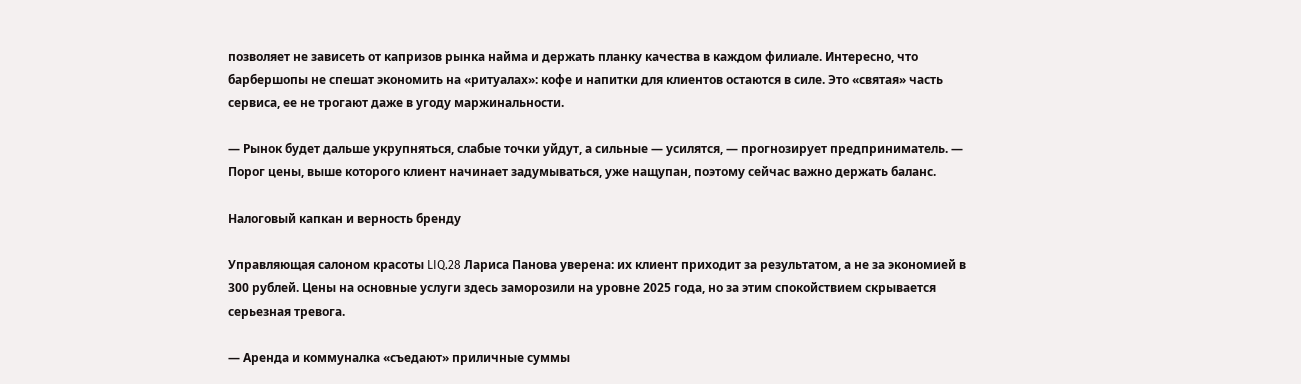позволяет не зависеть от капризов рынка найма и держать планку качества в каждом филиале. Интересно, что барбершопы не спешат экономить на «ритуалах»: кофе и напитки для клиентов остаются в силе. Это «святая» часть сервиса, ее не трогают даже в угоду маржинальности.

— Рынок будет дальше укрупняться, слабые точки уйдут, а сильные — усилятся, — прогнозирует предприниматель. — Порог цены, выше которого клиент начинает задумываться, уже нащупан, поэтому сейчас важно держать баланс.

Налоговый капкан и верность бренду

Управляющая салоном красоты LIQ.28 Лариса Панова уверена: их клиент приходит за результатом, а не за экономией в 300 рублей. Цены на основные услуги здесь заморозили на уровне 2025 года, но за этим спокойствием скрывается серьезная тревога.

— Аренда и коммуналка «съедают» приличные суммы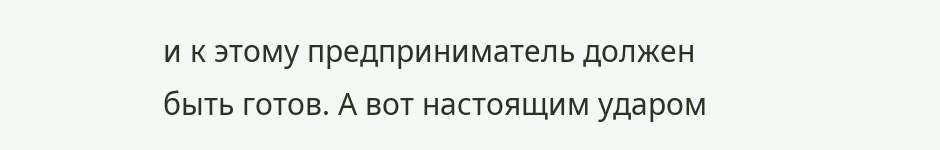и к этому предприниматель должен быть готов. А вот настоящим ударом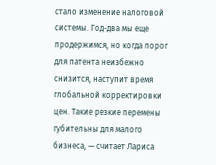стало изменение налоговой системы. Год-два мы еще продержимся, но когда порог для патента неизбежно снизится, наступит время глобальной корректировки цен. Такие резкие перемены губительны для малого бизнеса, — считает Лариса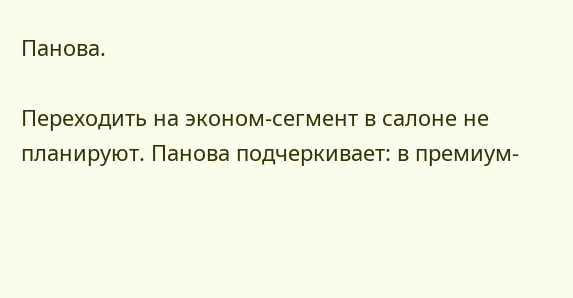Панова.

Переходить на эконом-сегмент в салоне не планируют. Панова подчеркивает: в премиум-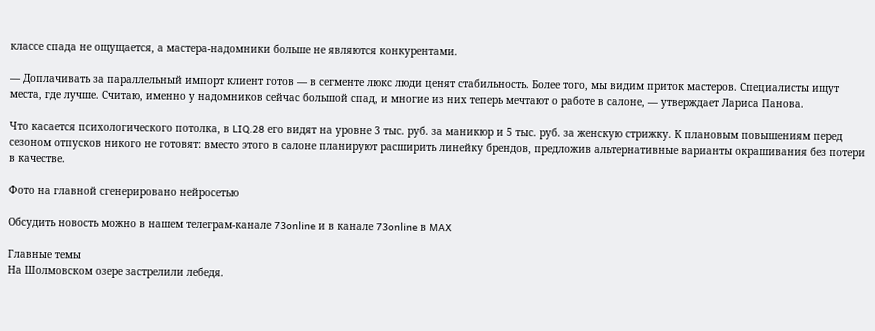классе спада не ощущается, а мастера-надомники больше не являются конкурентами.

— Доплачивать за параллельный импорт клиент готов — в сегменте люкс люди ценят стабильность. Более того, мы видим приток мастеров. Специалисты ищут места, где лучше. Считаю, именно у надомников сейчас большой спад, и многие из них теперь мечтают о работе в салоне, — утверждает Лариса Панова.

Что касается психологического потолка, в LIQ.28 его видят на уровне 3 тыс. руб. за маникюр и 5 тыс. руб. за женскую стрижку. К плановым повышениям перед сезоном отпусков никого не готовят: вместо этого в салоне планируют расширить линейку брендов, предложив альтернативные варианты окрашивания без потери в качестве.

Фото на главной сгенерировано нейросетью

Обсудить новость можно в нашем телеграм-канале 73online и в канале 73online в MAX

Главные темы
На Шолмовском озере застрелили лебедя.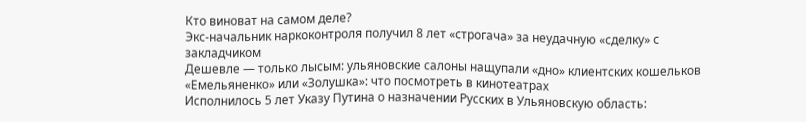Кто виноват на самом деле?
Экс-начальник наркоконтроля получил 8 лет «строгача» за неудачную «сделку» с закладчиком
Дешевле — только лысым: ульяновские салоны нащупали «дно» клиентских кошельков
«Емельяненко» или «Золушка»: что посмотреть в кинотеатрах
Исполнилось 5 лет Указу Путина о назначении Русских в Ульяновскую область: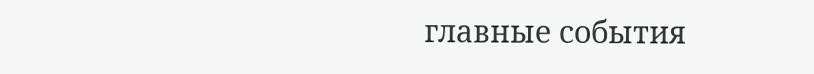главные события